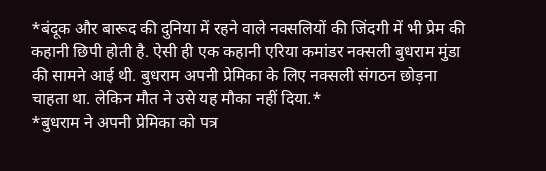*बंदूक और बारूद की दुनिया में रहने वाले नक्सलियों की जिंदगी में भी प्रेम की कहानी छिपी होती है. ऐसी ही एक कहानी एरिया कमांडर नक्सली बुधराम मुंडा की सामने आई थी. बुधराम अपनी प्रेमिका के लिए नक्सली संगठन छोड़ना चाहता था. लेकिन मौत ने उसे यह मौका नहीं दिया.*
*बुधराम ने अपनी प्रेमिका को पत्र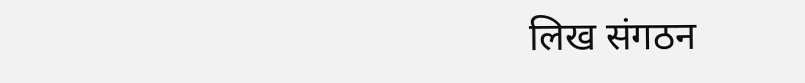लिख संगठन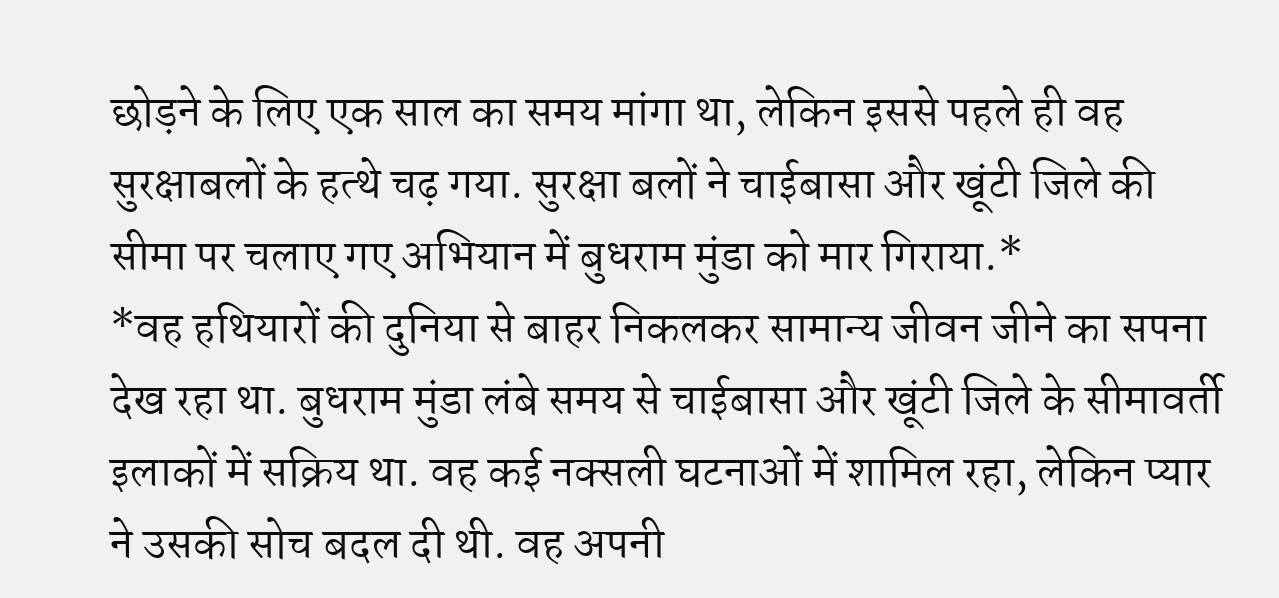छोड़ने के लिए एक साल का समय मांगा था, लेकिन इससे पहले ही वह सुरक्षाबलों के हत्थे चढ़ गया. सुरक्षा बलों ने चाईबासा और खूंटी जिले की सीमा पर चलाए गए अभियान में बुधराम मुंडा को मार गिराया.*
*वह हथियारों की दुनिया से बाहर निकलकर सामान्य जीवन जीने का सपना देख रहा था. बुधराम मुंडा लंबे समय से चाईबासा और खूंटी जिले के सीमावर्ती इलाकों में सक्रिय था. वह कई नक्सली घटनाओं में शामिल रहा, लेकिन प्यार ने उसकी सोच बदल दी थी. वह अपनी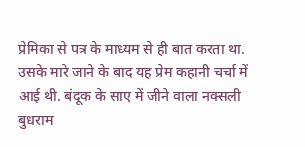प्रेमिका से पत्र के माध्यम से ही बात करता था. उसके मारे जाने के बाद यह प्रेम कहानी चर्चा में आई थी. बंदूक के साए में जीने वाला नक्सली बुधराम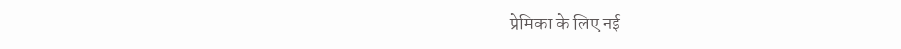प्रेमिका के लिए नई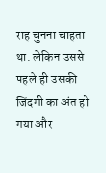राह चुनना चाहता था. लेकिन उससे पहले ही उसकी जिंदगी का अंत हो गया और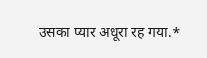उसका प्यार अधूरा रह गया.*